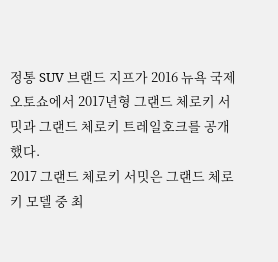정통 SUV 브랜드 지프가 2016 뉴욕 국제 오토쇼에서 2017년형 그랜드 체로키 서밋과 그랜드 체로키 트레일호크를 공개했다.
2017 그랜드 체로키 서밋은 그랜드 체로키 모델 중 최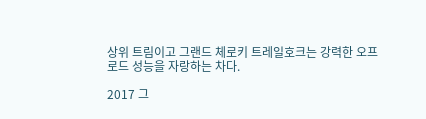상위 트림이고 그랜드 체로키 트레일호크는 강력한 오프로드 성능을 자랑하는 차다.

2017 그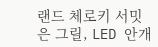랜드 체로키 서밋은 그릴, LED 안개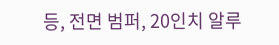등, 전면 범퍼, 20인치 알루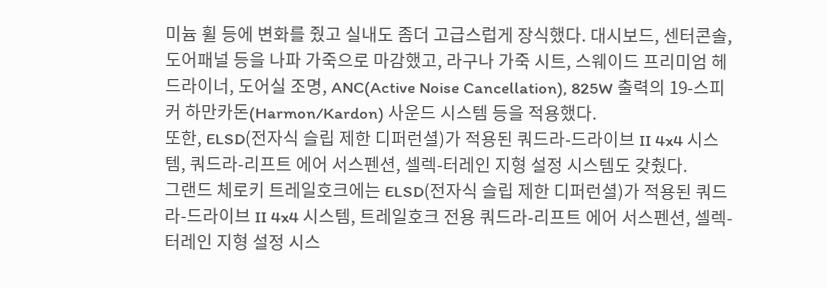미늄 휠 등에 변화를 줬고 실내도 좀더 고급스럽게 장식했다. 대시보드, 센터콘솔, 도어패널 등을 나파 가죽으로 마감했고, 라구나 가죽 시트, 스웨이드 프리미엄 헤드라이너, 도어실 조명, ANC(Active Noise Cancellation), 825W 출력의 19-스피커 하만카돈(Harmon/Kardon) 사운드 시스템 등을 적용했다.
또한, ELSD(전자식 슬립 제한 디퍼런셜)가 적용된 쿼드라-드라이브 II 4x4 시스템, 쿼드라-리프트 에어 서스펜션, 셀렉-터레인 지형 설정 시스템도 갖췄다.
그랜드 체로키 트레일호크에는 ELSD(전자식 슬립 제한 디퍼런셜)가 적용된 쿼드라-드라이브 II 4x4 시스템, 트레일호크 전용 쿼드라-리프트 에어 서스펜션, 셀렉-터레인 지형 설정 시스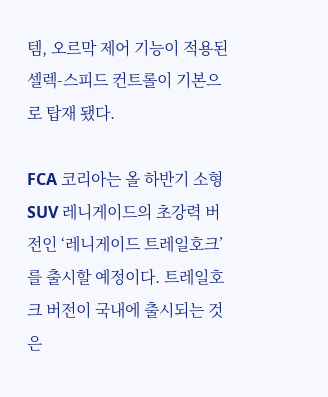템, 오르막 제어 기능이 적용된 셀렉-스피드 컨트롤이 기본으로 탑재 됐다.

FCA 코리아는 올 하반기 소형 SUV 레니게이드의 초강력 버전인 ‘레니게이드 트레일호크’를 출시할 예정이다. 트레일호크 버전이 국내에 출시되는 것은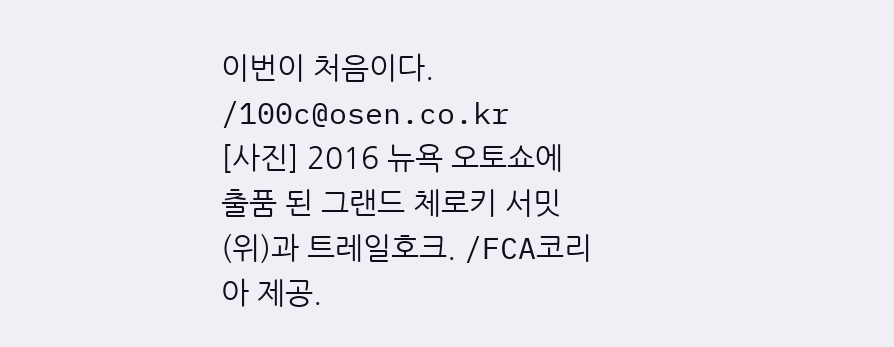이번이 처음이다. /100c@osen.co.kr
[사진] 2016 뉴욕 오토쇼에 출품 된 그랜드 체로키 서밋(위)과 트레일호크. /FCA코리아 제공.